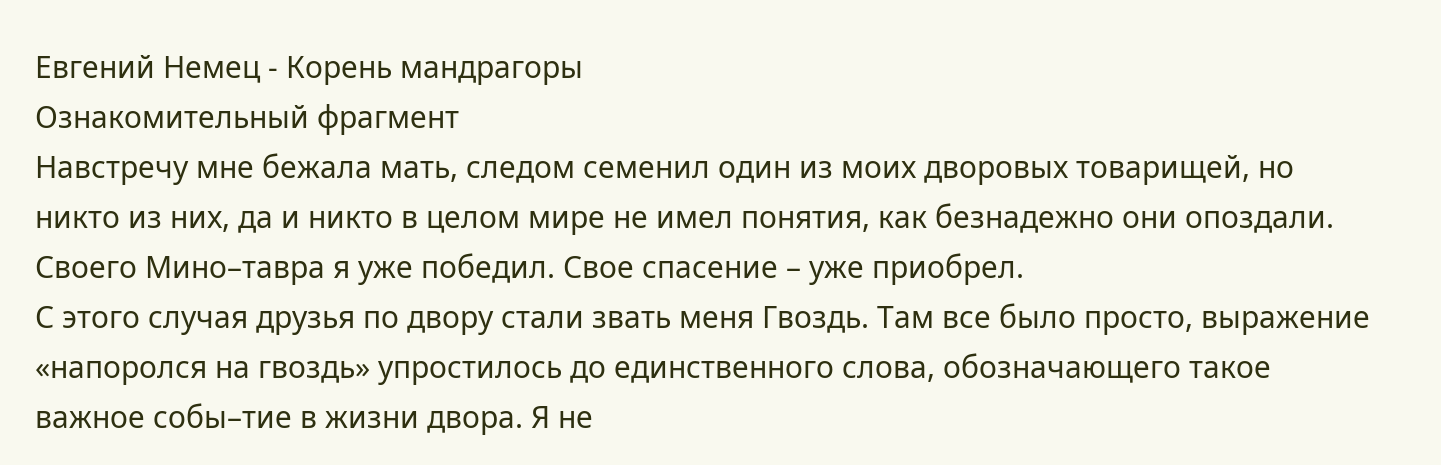Евгений Немец - Корень мандрагоры
Ознакомительный фрагмент
Навстречу мне бежала мать, следом семенил один из моих дворовых товарищей, но никто из них, да и никто в целом мире не имел понятия, как безнадежно они опоздали. Своего Мино–тавра я уже победил. Свое спасение – уже приобрел.
С этого случая друзья по двору стали звать меня Гвоздь. Там все было просто, выражение «напоролся на гвоздь» упростилось до единственного слова, обозначающего такое важное собы–тие в жизни двора. Я не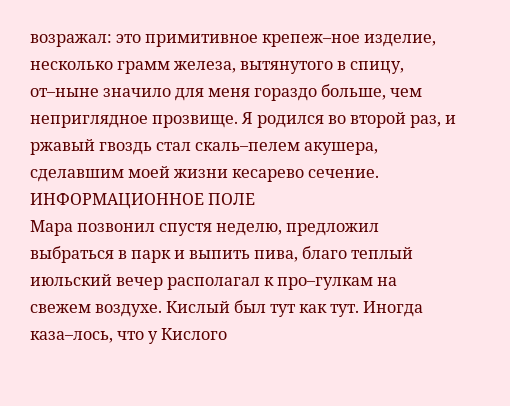возражал: это примитивное крепеж–ное изделие, несколько грамм железа, вытянутого в спицу, от–ныне значило для меня гораздо больше, чем неприглядное прозвище. Я родился во второй раз, и ржавый гвоздь стал скаль–пелем акушера, сделавшим моей жизни кесарево сечение.
ИНФОРМАЦИОННОЕ ПОЛЕ
Мара позвонил спустя неделю, предложил выбраться в парк и выпить пива, благо теплый июльский вечер располагал к про–гулкам на свежем воздухе. Кислый был тут как тут. Иногда каза–лось, что у Кислого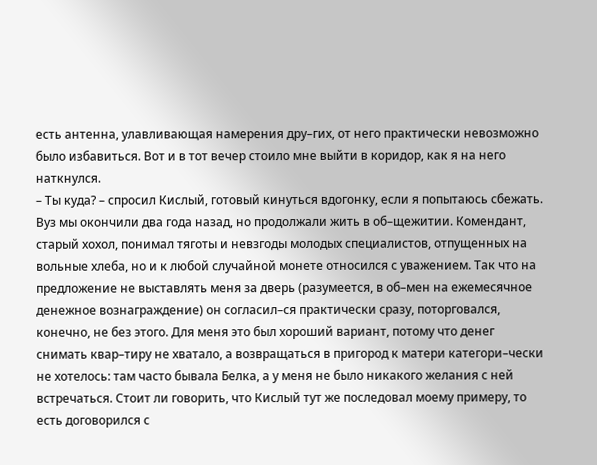есть антенна, улавливающая намерения дру–гих, от него практически невозможно было избавиться. Вот и в тот вечер стоило мне выйти в коридор, как я на него наткнулся.
– Ты куда? – спросил Кислый, готовый кинуться вдогонку, если я попытаюсь сбежать.
Вуз мы окончили два года назад, но продолжали жить в об–щежитии. Комендант, старый хохол, понимал тяготы и невзгоды молодых специалистов, отпущенных на вольные хлеба, но и к любой случайной монете относился с уважением. Так что на предложение не выставлять меня за дверь (разумеется, в об–мен на ежемесячное денежное вознаграждение) он согласил–ся практически сразу, поторговался, конечно, не без этого. Для меня это был хороший вариант, потому что денег снимать квар–тиру не хватало, а возвращаться в пригород к матери категори–чески не хотелось: там часто бывала Белка, а у меня не было никакого желания с ней встречаться. Стоит ли говорить, что Кислый тут же последовал моему примеру, то есть договорился с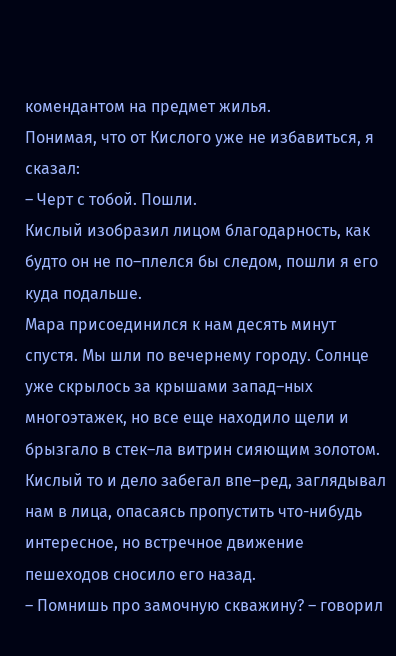комендантом на предмет жилья.
Понимая, что от Кислого уже не избавиться, я сказал:
– Черт с тобой. Пошли.
Кислый изобразил лицом благодарность, как будто он не по–плелся бы следом, пошли я его куда подальше.
Мара присоединился к нам десять минут спустя. Мы шли по вечернему городу. Солнце уже скрылось за крышами запад–ных многоэтажек, но все еще находило щели и брызгало в стек–ла витрин сияющим золотом. Кислый то и дело забегал впе–ред, заглядывал нам в лица, опасаясь пропустить что-нибудь интересное, но встречное движение пешеходов сносило его назад.
– Помнишь про замочную скважину? – говорил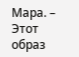Мара. – Этот образ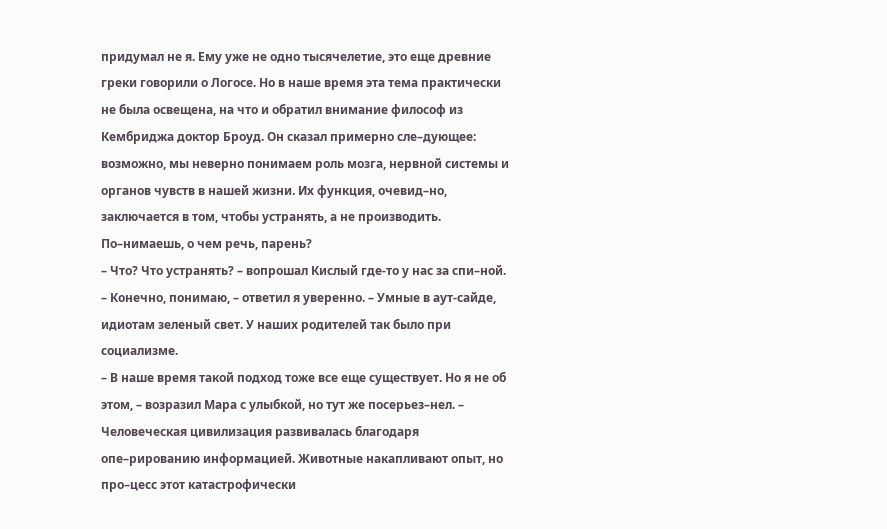придумал не я. Ему уже не одно тысячелетие, это еще древние греки говорили о Логосе. Но в наше время эта тема практически не была освещена, на что и обратил внимание философ из Кембриджа доктор Броуд. Он сказал примерно сле–дующее: возможно, мы неверно понимаем роль мозга, нервной системы и органов чувств в нашей жизни. Их функция, очевид–но, заключается в том, чтобы устранять, а не производить. По–нимаешь, о чем речь, парень?
– Что? Что устранять? – вопрошал Кислый где-то у нас за спи–ной.
– Конечно, понимаю, – ответил я уверенно. – Умные в аут-сайде, идиотам зеленый свет. У наших родителей так было при социализме.
– В наше время такой подход тоже все еще существует. Но я не об этом, – возразил Мара с улыбкой, но тут же посерьез–нел. – Человеческая цивилизация развивалась благодаря опе–рированию информацией. Животные накапливают опыт, но про–цесс этот катастрофически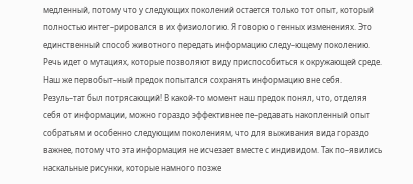медленный, потому что у следующих поколений остается только тот опыт, который полностью интег–рировался в их физиологию. Я говорю о генных изменениях. Это единственный способ животного передать информацию следу–ющему поколению. Речь идет о мутациях, которые позволяют виду приспособиться к окружающей среде. Наш же первобыт–ный предок попытался сохранять информацию вне себя. Резуль–тат был потрясающий! В какой-то момент наш предок понял, что, отделяя себя от информации, можно гораздо эффективнее пе–редавать накопленный опыт собратьям и особенно следующим поколениям, что для выживания вида гораздо важнее, потому что эта информация не исчезает вместе с индивидом. Так по–явились наскальные рисунки, которые намного позже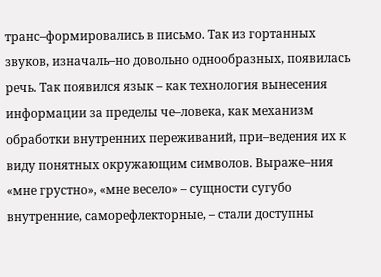транс–формировались в письмо. Так из гортанных звуков, изначаль–но довольно однообразных, появилась речь. Так появился язык – как технология вынесения информации за пределы че–ловека, как механизм обработки внутренних переживаний, при–ведения их к виду понятных окружающим символов. Выраже–ния «мне грустно», «мне весело» – сущности сугубо внутренние, саморефлекторные, – стали доступны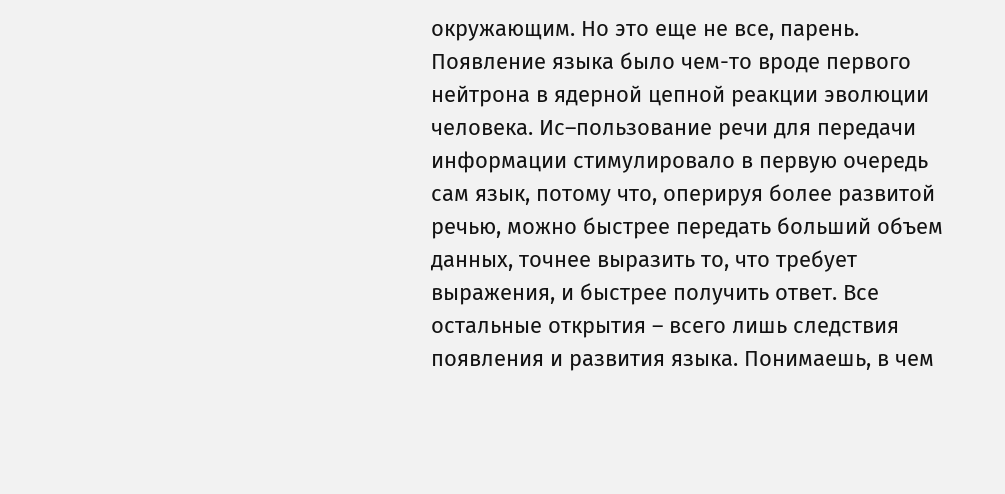окружающим. Но это еще не все, парень. Появление языка было чем-то вроде первого нейтрона в ядерной цепной реакции эволюции человека. Ис–пользование речи для передачи информации стимулировало в первую очередь сам язык, потому что, оперируя более развитой речью, можно быстрее передать больший объем данных, точнее выразить то, что требует выражения, и быстрее получить ответ. Все остальные открытия – всего лишь следствия появления и развития языка. Понимаешь, в чем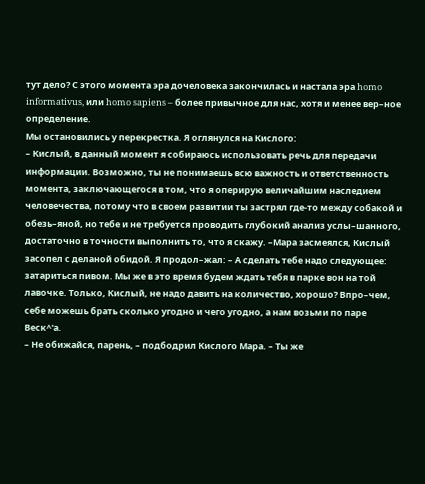тут дело? С этого момента эра дочеловека закончилась и настала эра homo informativus, или homo sapiens – более привычное для нас, хотя и менее вер–ное определение.
Мы остановились у перекрестка. Я оглянулся на Кислого:
– Кислый, в данный момент я собираюсь использовать речь для передачи информации. Возможно, ты не понимаешь всю важность и ответственность момента, заключающегося в том, что я оперирую величайшим наследием человечества, потому что в своем развитии ты застрял где-то между собакой и обезь–яной, но тебе и не требуется проводить глубокий анализ услы–шанного, достаточно в точности выполнить то, что я скажу. –Мара засмеялся, Кислый засопел с деланой обидой. Я продол–жал: – А сделать тебе надо следующее: затариться пивом. Мы же в это время будем ждать тебя в парке вон на той лавочке. Только, Кислый, не надо давить на количество, хорошо? Впро–чем, себе можешь брать сколько угодно и чего угодно, а нам возьми по паре Веск^'а.
– Не обижайся, парень, – подбодрил Кислого Мара. – Ты же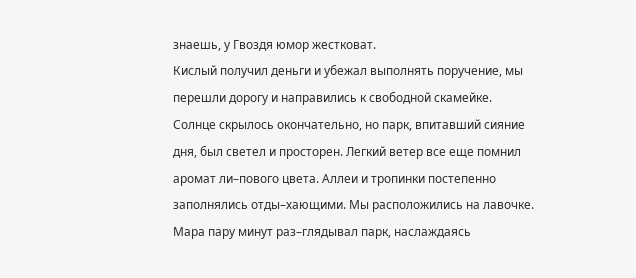знаешь, у Гвоздя юмор жестковат.
Кислый получил деньги и убежал выполнять поручение, мы перешли дорогу и направились к свободной скамейке. Солнце скрылось окончательно, но парк, впитавший сияние дня, был светел и просторен. Легкий ветер все еще помнил аромат ли–пового цвета. Аллеи и тропинки постепенно заполнялись отды–хающими. Мы расположились на лавочке. Мара пару минут раз–глядывал парк, наслаждаясь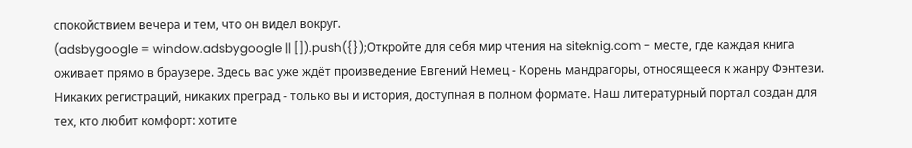спокойствием вечера и тем, что он видел вокруг.
(adsbygoogle = window.adsbygoogle || []).push({});Откройте для себя мир чтения на siteknig.com - месте, где каждая книга оживает прямо в браузере. Здесь вас уже ждёт произведение Евгений Немец - Корень мандрагоры, относящееся к жанру Фэнтези. Никаких регистраций, никаких преград - только вы и история, доступная в полном формате. Наш литературный портал создан для тех, кто любит комфорт: хотите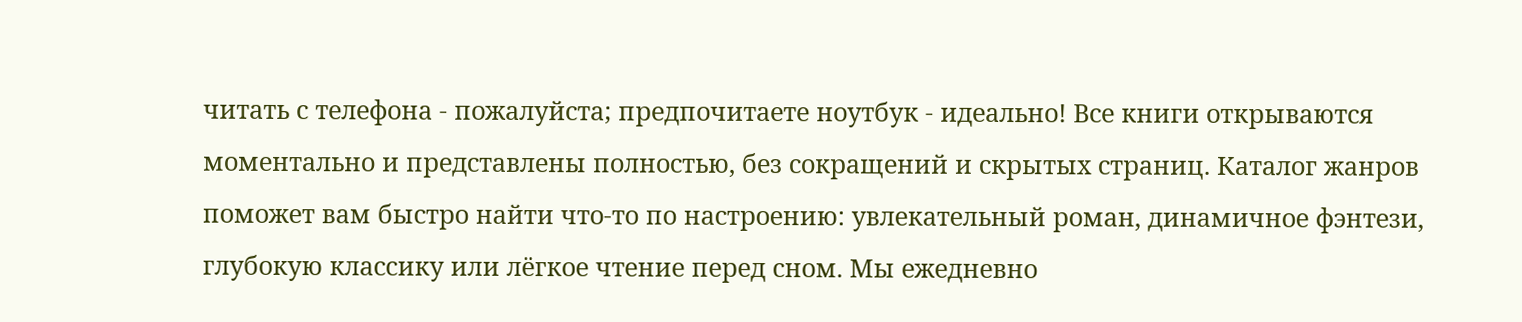читать с телефона - пожалуйста; предпочитаете ноутбук - идеально! Все книги открываются моментально и представлены полностью, без сокращений и скрытых страниц. Каталог жанров поможет вам быстро найти что-то по настроению: увлекательный роман, динамичное фэнтези, глубокую классику или лёгкое чтение перед сном. Мы ежедневно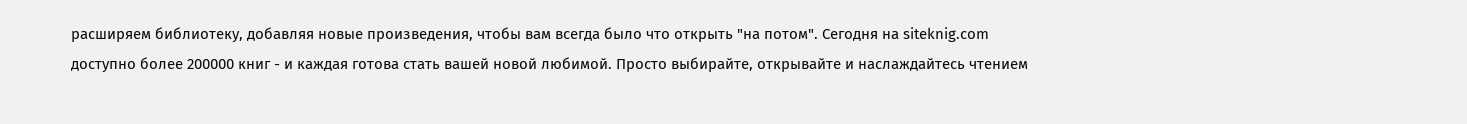расширяем библиотеку, добавляя новые произведения, чтобы вам всегда было что открыть "на потом". Сегодня на siteknig.com доступно более 200000 книг - и каждая готова стать вашей новой любимой. Просто выбирайте, открывайте и наслаждайтесь чтением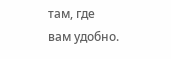там, где вам удобно.